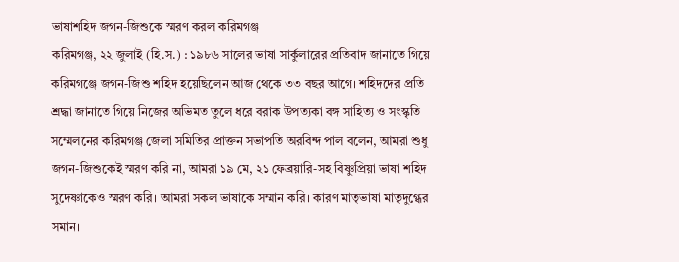ভাষাশহিদ জগন-জিশুকে স্মরণ করল করিমগঞ্জ
করিমগঞ্জ, ২২ জুলাই (হি.স.) : ১৯৮৬ সালের ভাষা সার্কুলারের প্রতিবাদ জানাতে গিয়ে করিমগঞ্জে জগন-জিশু শহিদ হয়েছিলেন আজ থেকে ৩৩ বছর আগে। শহিদদের প্রতি শ্রদ্ধা জানাতে গিয়ে নিজের অভিমত তুলে ধরে বরাক উপত্যকা বঙ্গ সাহিত্য ও সংস্কৃতি সম্মেলনের করিমগঞ্জ জেলা সমিতির প্রাক্তন সভাপতি অরবিন্দ পাল বলেন, আমরা শুধু জগন-জিশুকেই স্মরণ করি না, আমরা ১৯ মে, ২১ ফেব্রয়ারি-সহ বিষ্ণুপ্রিয়া ভাষা শহিদ সুদেষ্ণাকেও স্মরণ করি। আমরা সকল ভাষাকে সম্মান করি। কারণ মাতৃভাষা মাতৃদুগ্ধের সমান।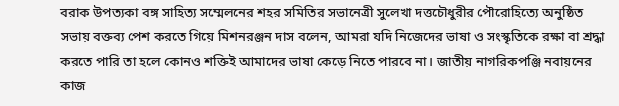বরাক উপত্যকা বঙ্গ সাহিত্য সম্মেলনের শহর সমিতির সভানেত্রী সুলেখা দত্তচৌধুরীর পৌরোহিত্যে অনুষ্ঠিত সভায় বক্তব্য পেশ করতে গিয়ে মিশনরঞ্জন দাস বলেন, আমরা যদি নিজেদের ভাষা ও সংস্কৃতিকে রক্ষা বা শ্রদ্ধা করতে পারি তা হলে কোনও শক্তিই আমাদের ভাষা কেড়ে নিতে পারবে না। জাতীয় নাগরিকপঞ্জি নবায়নের কাজ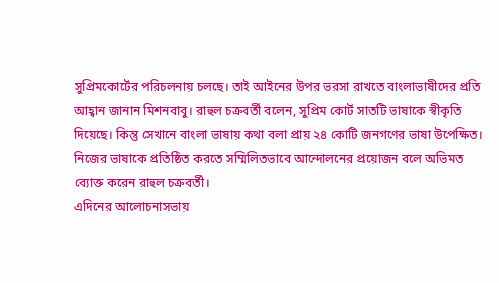সুপ্রিমকোর্টের পরিচলনায় চলছে। তাই আইনের উপর ভরসা রাখতে বাংলাভাষীদের প্রতি আহ্বান জানান মিশনবাবু। রাহুল চক্রবর্তী বলেন, সুপ্রিম কোর্ট সাতটি ভাষাকে স্বীকৃতি দিয়েছে। কিন্তু সেখানে বাংলা ভাষায় কথা বলা প্রায় ২৪ কোটি জনগণের ভাষা উপেক্ষিত। নিজের ভাষাকে প্রতিষ্ঠিত করতে সম্মিলিতভাবে আন্দোলনের প্রয়োজন বলে অভিমত ব্যোক্ত করেন রাহুল চক্রবর্তী।
এদিনের আলোচনাসভায়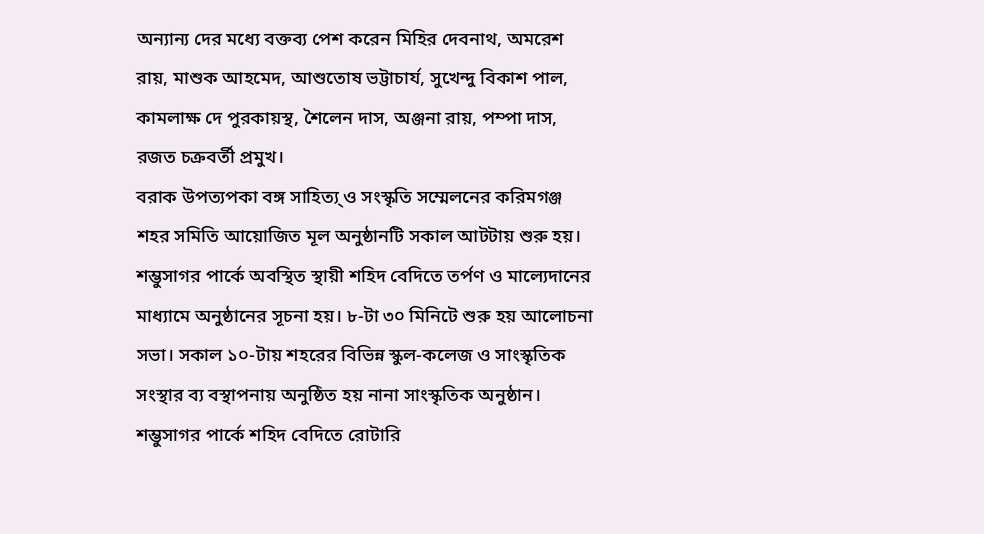অন্যান্য দের মধ্যে বক্তব্য পেশ করেন মিহির দেবনাথ, অমরেশ রায়, মাশুক আহমেদ, আশুতোষ ভট্টাচার্য, সুখেন্দু বিকাশ পাল, কামলাক্ষ দে পুরকায়স্থ, শৈলেন দাস, অঞ্জনা রায়, পম্পা দাস, রজত চক্রবর্তী প্রমুখ।
বরাক উপত্যপকা বঙ্গ সাহিত্য্ ও সংস্কৃতি সম্মেলনের করিমগঞ্জ শহর সমিতি আয়োজিত মূল অনুষ্ঠানটি সকাল আটটায় শুরু হয়। শম্ভুসাগর পার্কে অবস্থিত স্থায়ী শহিদ বেদিতে তর্পণ ও মাল্যেদানের মাধ্যামে অনুষ্ঠানের সূচনা হয়। ৮-টা ৩০ মিনিটে শুরু হয় আলোচনা সভা। সকাল ১০-টায় শহরের বিভিন্ন স্কুল-কলেজ ও সাংস্কৃতিক সংস্থার ব্য বস্থাপনায় অনুষ্ঠিত হয় নানা সাংস্কৃতিক অনুষ্ঠান।
শম্ভুসাগর পার্কে শহিদ বেদিতে রোটারি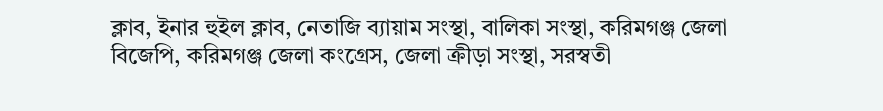ক্লাব, ইনার হুইল ক্লাব, নেতাজি ব্যায়াম সংস্থা, বালিকা সংস্থা, করিমগঞ্জ জেলা বিজেপি, করিমগঞ্জ জেলা কংগ্রেস, জেলা ক্রীড়া সংস্থা, সরস্বতী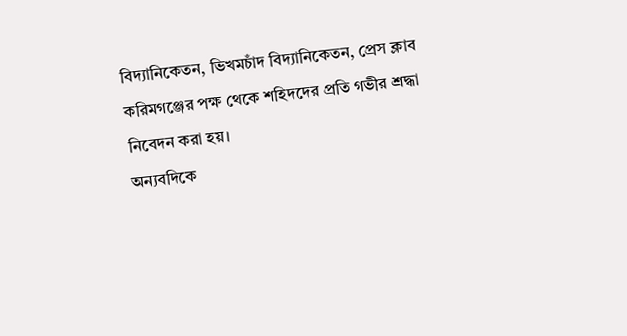বিদ্যানিকেতন, ভিখমচাঁদ বিদ্যানিকেতন, প্রেস ক্লাব করিমগঞ্জের পক্ষ থেকে শহিদদের প্রতি গভীর শ্রদ্ধা নিবেদন করা হয়।
অন্যবদিকে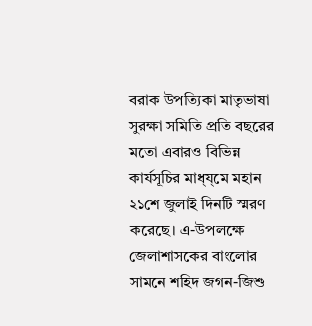বরাক উপত্যিকা মাতৃভাষা সুরক্ষা সমিতি প্রতি বছরের মতো এবারও বিভিন্ন কার্যসূচির মাধ্য্মে মহান ২১শে জুলাই দিনটি স্মরণ করেছে। এ-উপলক্ষে জেলাশাসকের বাংলোর সামনে শহিদ জগন-জিশু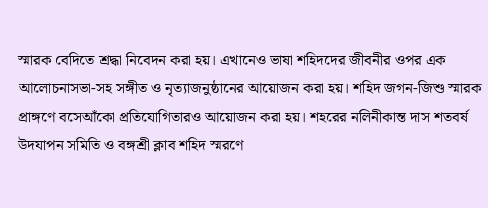স্মারক বেদিতে শ্রদ্ধা নিবেদন করা হয়। এখানেও ভাষা শহিদদের জীবনীর ওপর এক আলোচনাসভা-সহ সঙ্গীত ও নৃত্যাজনুষ্ঠানের আয়োজন করা হয়। শহিদ জগন-জিশু স্মারক প্রাঙ্গণে বসেআঁকো প্রতিযোগিতারও আয়োজন করা হয়। শহরের নলিনীকান্ত দাস শতবর্ষ উদযাপন সমিতি ও বঙ্গশ্রী ক্লাব শহিদ স্মরণে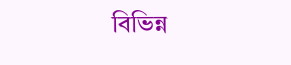বিভিন্ন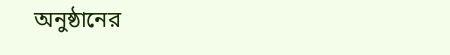অনুষ্ঠানের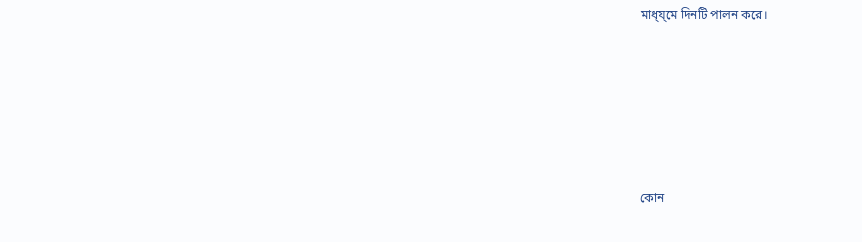মাধ্য্মে দিনটি পালন করে।








কোন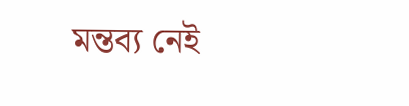মন্তব্য নেই